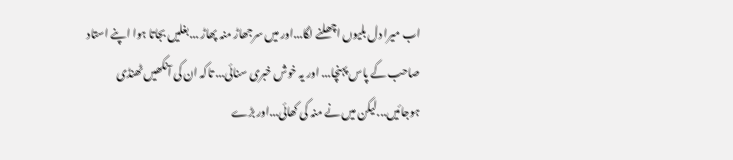اب میرا دل بلیوں اچھلنے لگا...اور میں سرجھاڑ منہ پھاڑ ...بغلیں بجاتا ہوا اپنے استاد صاحب کے پاس پہنچا... اور یہ خوش خبری سنائی... تاکہ ان کی آنکھیں ٹھنڈی ہوجائیں...لیکن میں نے منہ کی کھائی...اور بڑے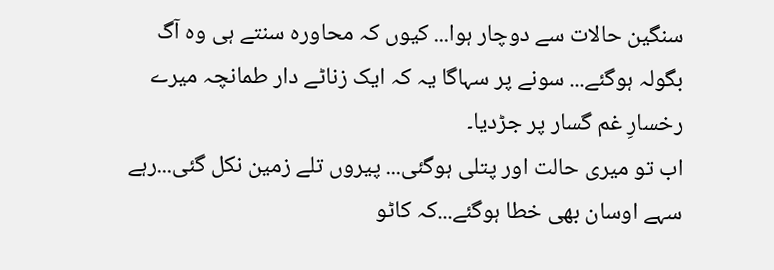سنگین حالات سے دوچار ہوا... کیوں کہ محاورہ سنتے ہی وہ آگ بگولہ ہوگئے... سونے پر سہاگا یہ کہ ایک زناٹے دار طمانچہ میرے رخسارِ غم گسار پر جڑدیا۔
اب تو میری حالت اور پتلی ہوگئی... پیروں تلے زمین نکل گئی...رہے سہے اوسان بھی خطا ہوگئے...کہ کاٹو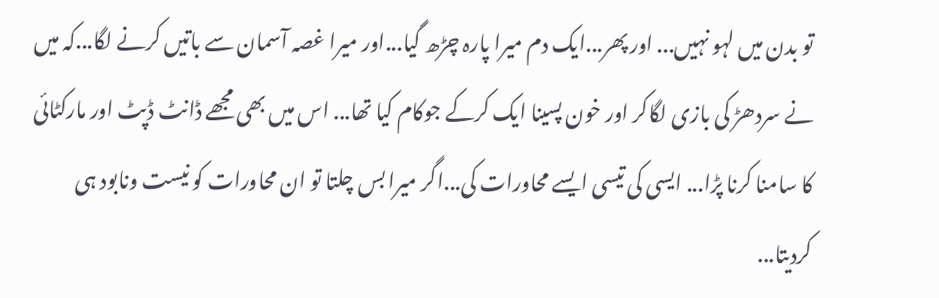تو بدن میں لہو نہیں... اور پھر...ایک دم میرا پارہ چڑھ گیا...اور میرا غصہ آسمان سے باتیں کرنے لگا...کہ میں نے سردھڑ کی بازی لگاکر اور خون پسینا ایک کرکے جوکام کیا تھا... اس میں بھی مجھے ڈانٹ ڈپٹ اور مارکٹائی کا سامنا کرنا پڑا... ایسی کی تیسی ایسے محاورات کی...اگر میرا بس چلتا تو ان محاورات کو نیست ونابود ہی کردیتا...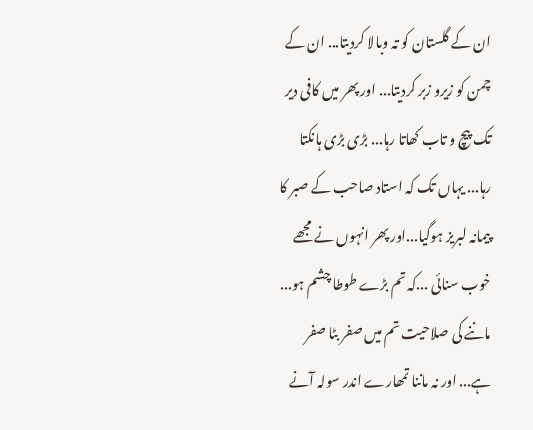ان کے گلستان کو تہ وبالا کردیتا... ان کے چمن کو زیرو زبر کردیتا... اور پھر میں کافی دیر تک پیچ و تاب کھاتا رہا... بڑی بڑی ہانکتا رہا... یہاں تک کہ استاد صاحب کے صبر کا پیمانہ لبریز ہوگیا...اور پھر انہوں نے مجھے خوب سنائی ...کہ تم بڑے طوطا چشم ہو... ماننے کی صلاحیت تم میں صفر بٹا صفر ہے... اور نہ ماننا تمھارے اندر سولہ آنے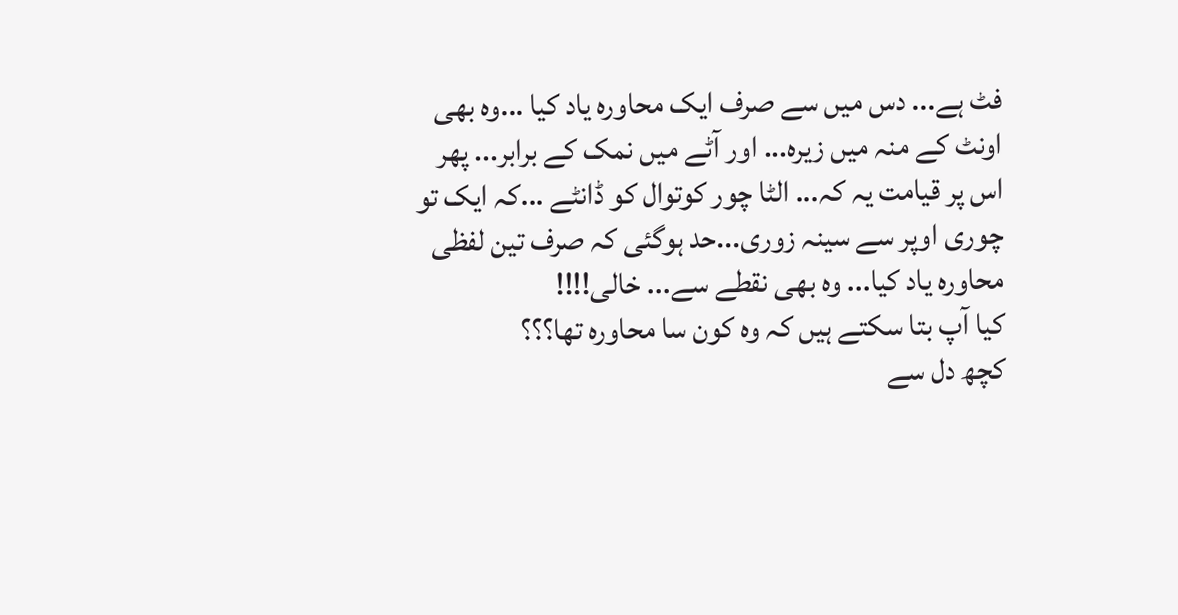فٹ ہے... دس میں سے صرف ایک محاورہ یاد کیا ...وہ بھی اونٹ کے منہ میں زیرہ... اور آٹے میں نمک کے برابر... پھر اس پر قیامت یہ کہ... الٹا چور کوتوال کو ڈانٹے ...کہ ایک تو چوری اوپر سے سینہ زوری...حد ہوگئی کہ صرف تین لفظی محاورہ یاد کیا... وہ بھی نقطے سے... خالی!!!!
کیا آپ بتا سکتے ہیں کہ وہ کون سا محاورہ تھا؟؟؟
کچھ دل سے